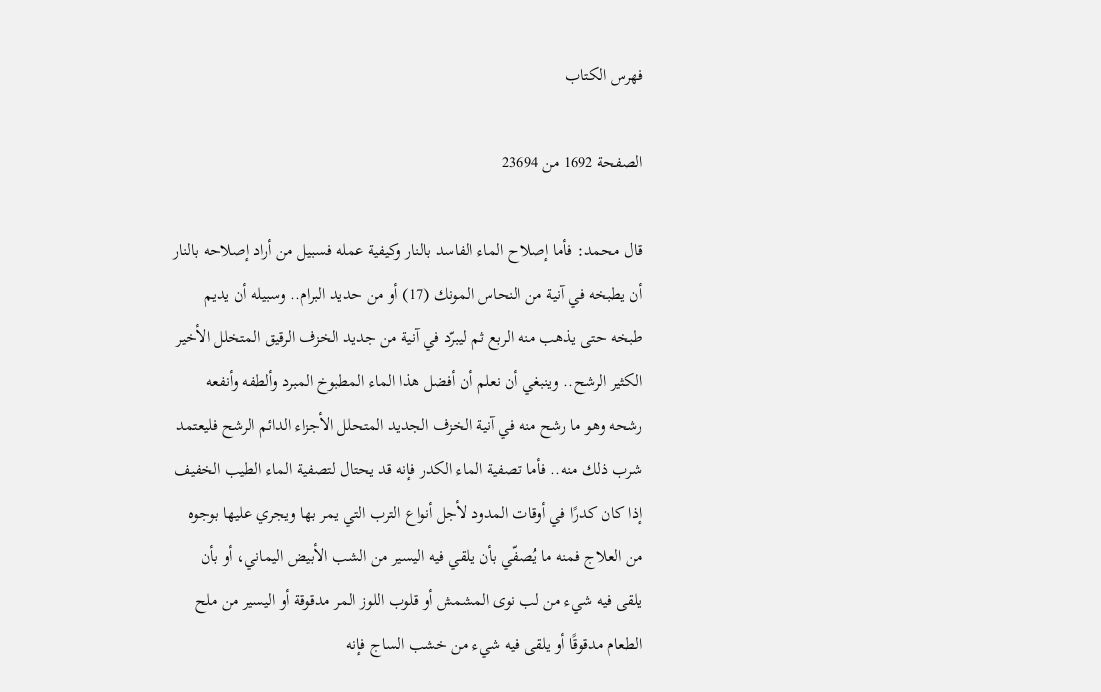فهرس الكتاب

الصفحة 1692 من 23694

قال محمد: فأما إصلاح الماء الفاسد بالنار وكيفية عمله فسبيل من أراد إصلاحه بالنار أن يطبخه في آنية من النحاس المونك (17) أو من حديد البرام.. وسبيله أن يديم طبخه حتى يذهب منه الربع ثم ليبرّد في آنية من جديد الخزف الرقيق المتخلل الأخير الكثير الرشح.. وينبغي أن نعلم أن أفضل هذا الماء المطبوخ المبرد وألطفه وأنفعه رشحه وهو ما رشح منه في آنية الخزف الجديد المتحلل الأجزاء الدائم الرشح فليعتمد شرب ذلك منه.. فأما تصفية الماء الكدر فإنه قد يحتال لتصفية الماء الطيب الخفيف إذا كان كدرًا في أوقات المدود لأجل أنواع الترب التي يمر بها ويجري عليها بوجوه من العلاج فمنه ما يُصفّي بأن يلقي فيه اليسير من الشب الأبيض اليماني، أو بأن يلقى فيه شيء من لب نوى المشمش أو قلوب اللوز المر مدقوقة أو اليسير من ملح الطعام مدقوقًا أو يلقى فيه شيء من خشب الساج فإنه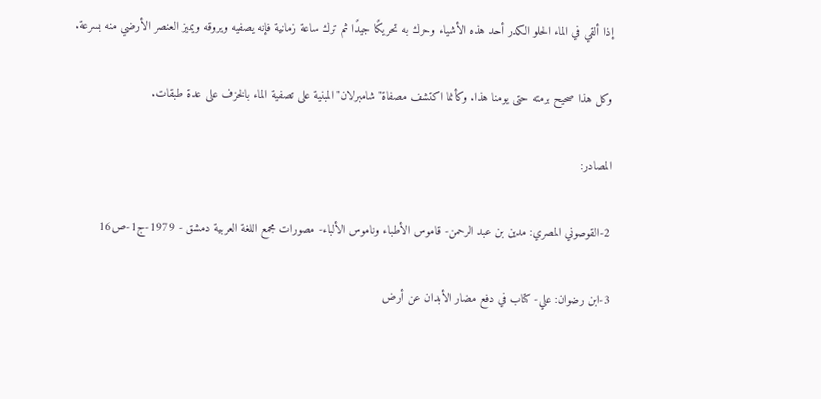إذا ألقي في الماء الحلو الكدر أحد هذه الأشياء وحرك به تحريكًا جيدًا ثم ترك ساعة زمانية فإنه يصفيه ويروقه ويميز العنصر الأرضي منه بسرعة.

وكل هذا صحيح برمته حتى يومنا هذا. وكأنما اكتشف مصفاة"شامبرلان"المبنية على تصفية الماء بالخزف على عدة طبقات.

المصادر:

2-القوصوني المصري: مدين بن عبد الرحمن- قاموس الأطباء وناموس الألباء- مصورات مجمع اللغة العربية دمشق - 1979-ج1-ص16

3-ابن رضوان: علي- كتاب في دفع مضار الأبدان عن أرض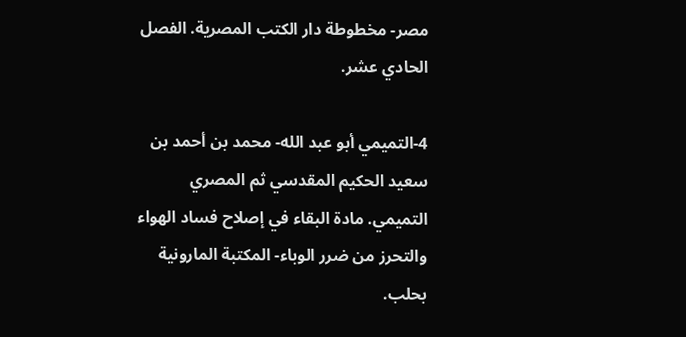مصر- مخطوطة دار الكتب المصرية. الفصل الحادي عشر.

4-التميمي أبو عبد الله- محمد بن أحمد بن سعيد الحكيم المقدسي ثم المصري التميمي. مادة البقاء في إصلاح فساد الهواء والتحرز من ضرر الوباء- المكتبة المارونية بحلب.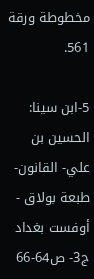مخطوطة ورقة 561.

5-ابن سينا: الحسين بن علي- القانون- طبعة بولاق - أوفست بغداد ج3- ص64-66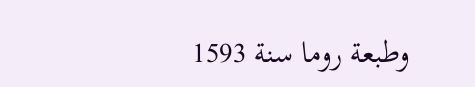وطبعة روما سنة 1593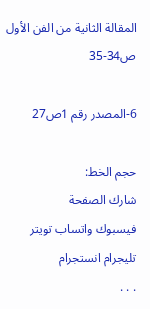المقالة الثانية من الفن الأول ص34-35

6-المصدر رقم 1ص27

حجم الخط:
شارك الصفحة
فيسبوك واتساب تويتر تليجرام انستجرام
. . .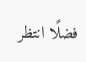فضلًا انتظر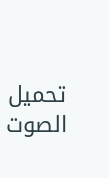تحميل الصوت